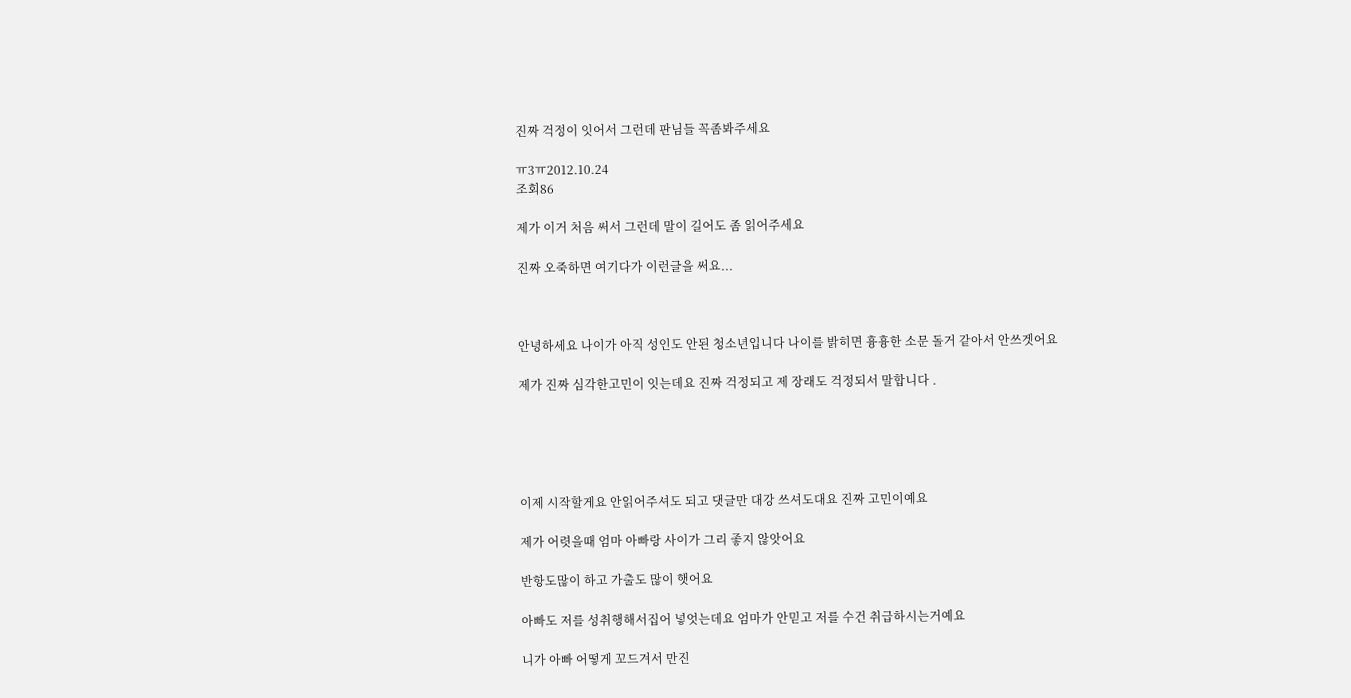진짜 걱정이 잇어서 그런데 판님들 꼭좀봐주세요

ㅠ3ㅠ2012.10.24
조회86

제가 이거 처음 써서 그런데 말이 길어도 좀 읽어주세요

진짜 오죽하면 여기다가 이런글을 써요...



안녕하세요 나이가 아직 성인도 안된 청소년입니다 나이를 밝히면 흉흉한 소문 돌거 같아서 안쓰겟어요

제가 진짜 심각한고민이 잇는데요 진짜 걱정되고 제 장래도 걱정되서 말합니다 .





이제 시작할게요 안읽어주셔도 되고 댓글만 대강 쓰셔도대요 진짜 고민이예요

제가 어렷을때 엄마 아빠랑 사이가 그리 좋지 않앗어요

반항도많이 하고 가출도 많이 햇어요

아빠도 저를 성취행해서집어 넣엇는데요 엄마가 안믿고 저를 수건 취급하시는거예요

니가 아빠 어떻게 꼬드겨서 만진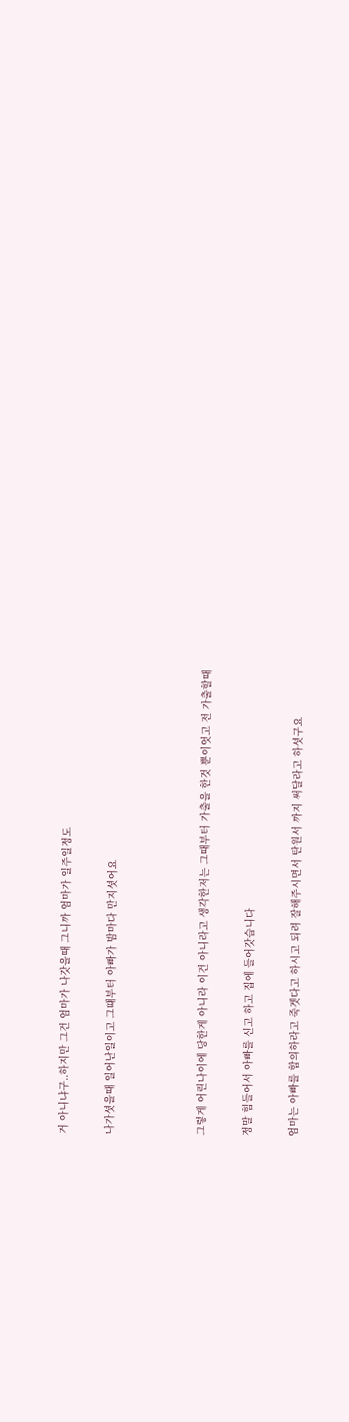거 아니냐구..하지만 그건 엄마가 나갓을때 그니까 엄마가 일주일정도

나가셧을때 일어난일이고 그떄부터 아빠가 밤마다 만지셧어요



그렇게 어린나이에 당한게 아니라 이건 아니라고 생각한저는 그때부터 가출을 한것 뿐이엇고 전 가출할때

정말 힘들어서 아빠를 신고 하고 집에 들어갓습니다

엄마는 아빠를 합의하라고 죽겟다고 하시고 되려 잘해주시면서 탄원서 까지 써달라고 하셧구요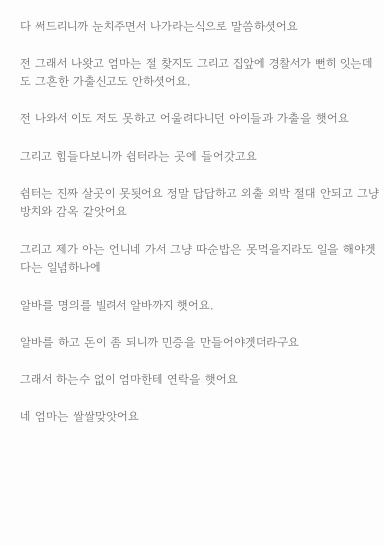다 써드리니까 눈치주면서 나가라는식으로 말씀하셧어요

전 그래서 나왓고 엄마는 절 찾지도 그리고 집앞에 경찰서가 뻔히 잇는데도 그흔한 가출신고도 안하셧어요.

전 나와서 이도 저도 못하고 어울려다니던 아이들과 가출을 햇어요

그리고 힘들다보니까 쉼터라는 곳에 들어갓고요

쉼터는 진짜 살곳이 못됫어요 정말 답답하고 외출 외박 절대 안되고 그냥 방치와 감옥 같앗어요

그리고 제가 아는 언니네 가서 그냥 따순밥은 못먹을지라도 일을 해야겟다는 일념하나에

알바를 명의를 빌려서 알바까지 햇어요.

알바를 하고 돈이 좀 되니까 민증을 만들어야겟더라구요

그래서 하는수 없이 엄마한테 연락을 햇어요

네 엄마는 쌀쌀맞앗어요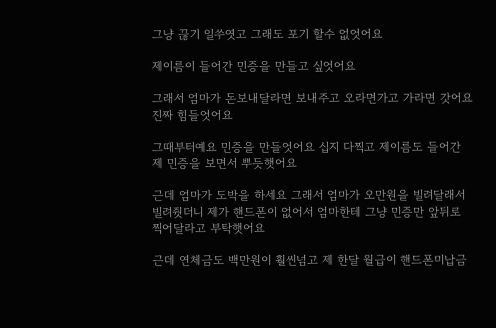그냥 끊기 일쑤엿고 그래도 포기 할수 없엇어요

제이름이 들어간 민증을 만들고 싶엇어요

그래서 엄마가 돈보내달라면 보내주고 오라면가고 가라면 갓어요 진짜 힘들엇어요

그때부터예요 민증을 만들엇어요 십지 다찍고 제이름도 들어간 제 민증을 보면서 뿌듯햇어요

근데 엄마가 도박을 하세요 그래서 엄마가 오만원을 빌려달래서 빌려줫더니 제가 핸드폰이 없어서 엄마한테 그냥 민증만 앞뒤로 찍어달라고 부탁햇어요

근데 연체금도 백만원이 훨씬넘고 제 한달 월급이 핸드폰미납금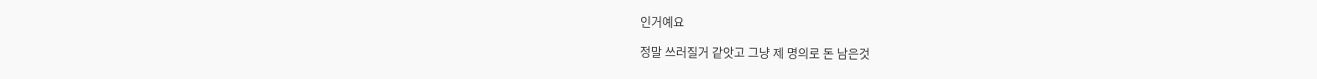인거예요

정말 쓰러질거 같앗고 그냥 제 명의로 돈 남은것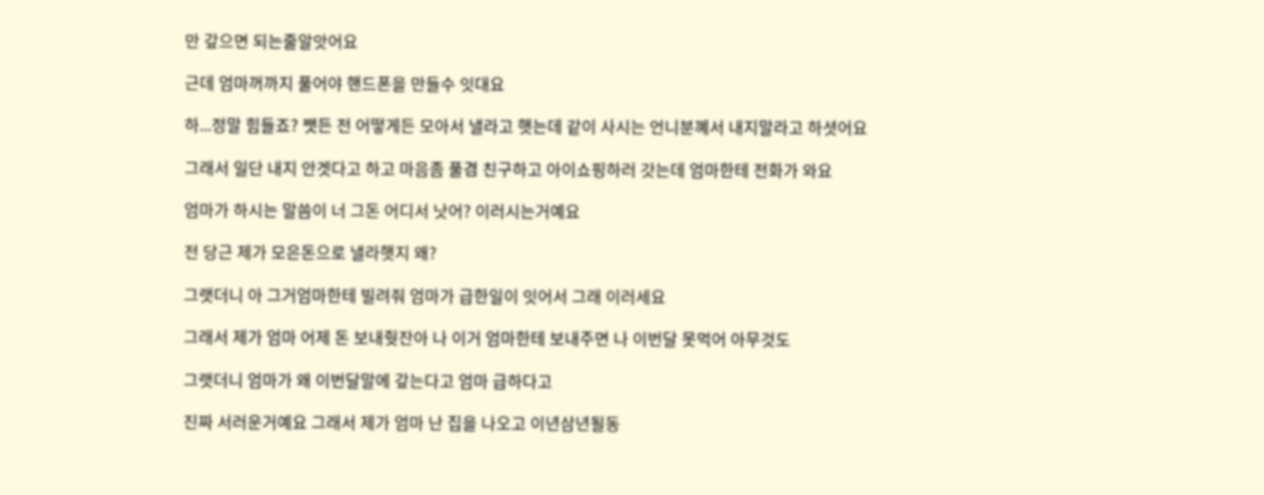만 갚으면 되는줄알앗어요

근데 엄마꺼까지 풀어야 핸드폰을 만들수 잇대요

하...정말 힘들죠? 쨋든 전 어떻게든 모아서 낼라고 햇는데 같이 사시는 언니분꼐서 내지말라고 하셧어요

그래서 일단 내지 안겟다고 하고 마음좀 풀겸 친구하고 아이쇼핑하러 갓는데 엄마한테 전화가 와요

엄마가 하시는 말씀이 너 그돈 어디서 낫어? 이러시는거예요

전 당근 제가 모은돈으로 낼라햇지 왜?

그랫더니 아 그거엄마한테 빌려줘 엄마가 급한일이 잇어서 그래 이러세요

그래서 제가 엄마 어제 돈 보내줫잔아 나 이거 엄마한테 보내주면 나 이번달 못먹어 아무것도

그랫더니 엄마가 왜 이번달말에 갚는다고 엄마 급하다고

진짜 서러운거예요 그래서 제가 엄마 난 집을 나오고 이년삼년될동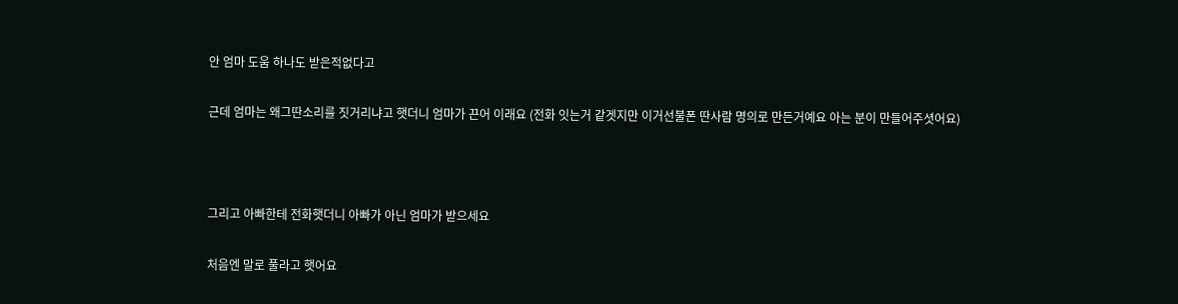안 엄마 도움 하나도 받은적없다고

근데 엄마는 왜그딴소리를 짓거리냐고 햇더니 엄마가 끈어 이래요 (전화 잇는거 같겟지만 이거선불폰 딴사람 명의로 만든거예요 아는 분이 만들어주셧어요)



그리고 아빠한테 전화햇더니 아빠가 아닌 엄마가 받으세요

처음엔 말로 풀라고 햇어요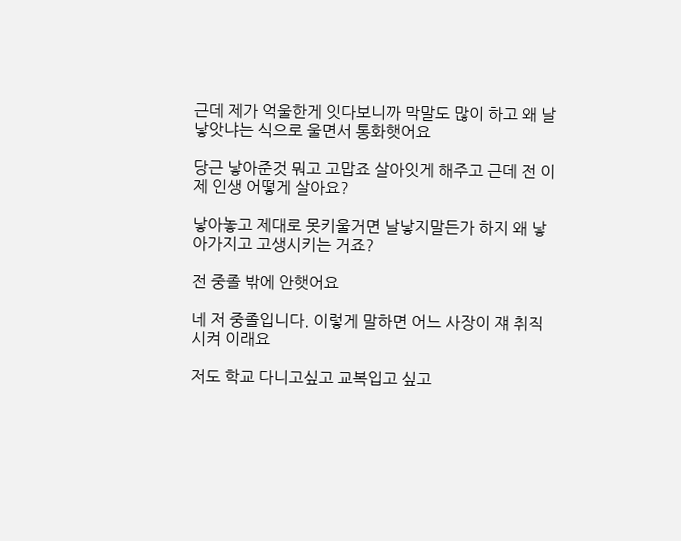근데 제가 억울한게 잇다보니까 막말도 많이 하고 왜 날 낳앗냐는 식으로 울면서 통화햇어요

당근 낳아준것 뭐고 고맙죠 살아잇게 해주고 근데 전 이제 인생 어떻게 살아요?

낳아놓고 제대로 못키울거면 날낳지말든가 하지 왜 낳아가지고 고생시키는 거죠?

전 중졸 밖에 안햇어요

네 저 중졸입니다. 이렇게 말하면 어느 사장이 쟤 취직시켜 이래요

저도 학교 다니고싶고 교복입고 싶고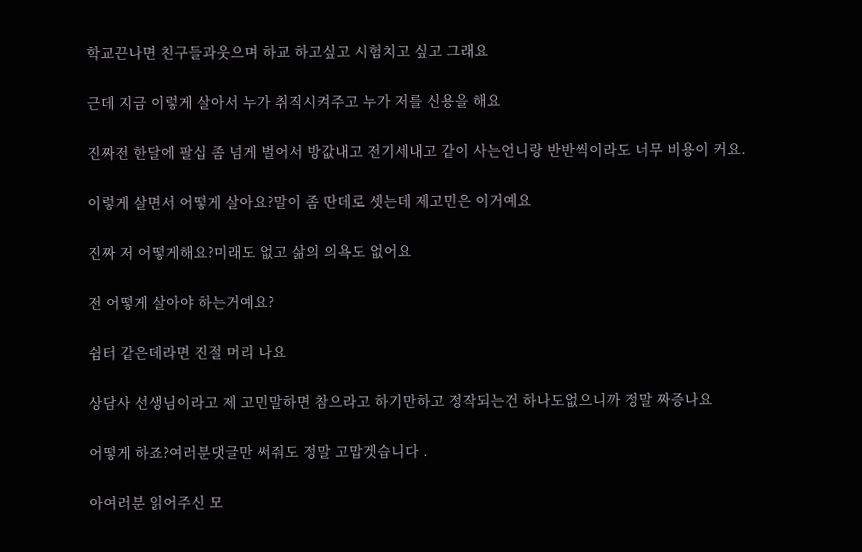학교끈나면 친구들과웃으며 하교 하고싶고 시험치고 싶고 그래요

근데 지금 이렇게 살아서 누가 취직시켜주고 누가 저를 신용을 해요

진짜전 한달에 팔십 좀 넘게 벌어서 방값내고 전기세내고 같이 사는언니랑 반반씩이라도 너무 비용이 커요.

이렇게 살면서 어떻게 살아요?말이 좀 딴데로 셋는데 제고민은 이거예요

진짜 저 어떻게해요?미래도 없고 삶의 의욕도 없어요

전 어떻게 살아야 하는거예요?

쉼터 같은데라면 진절 머리 나요

상담사 선생님이라고 제 고민말하면 참으라고 하기만하고 정작되는건 하나도없으니까 정말 짜증나요

어떻게 하죠?여러분댓글만 써줘도 정말 고맙겟습니다 .

아여러분 읽어주신 모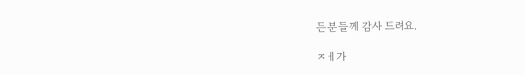든분들께 감사 드려요.

ㅈㅔ가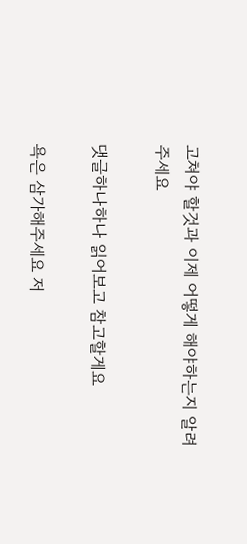고쳐야 할것과 이제 어떻게 해야하는지 알려주세요

댓글하나하나 읽어보고 참고할게요

욕은 삼가해주세요 저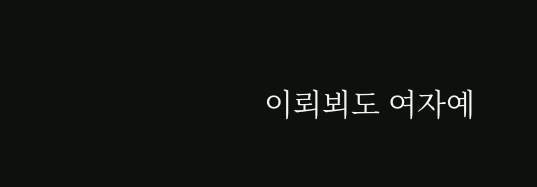이뢰뵈도 여자예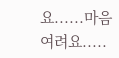요......마음 여려요.....